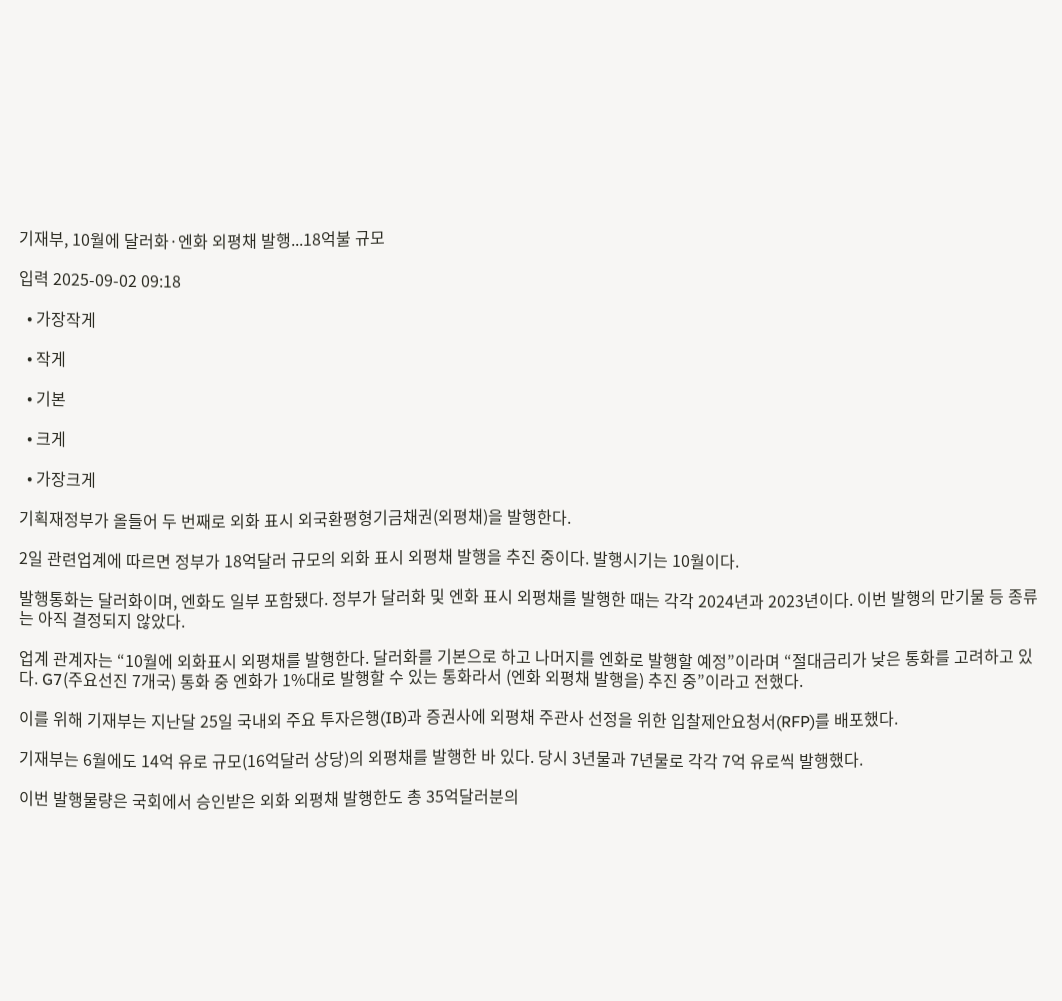기재부, 10월에 달러화·엔화 외평채 발행...18억불 규모

입력 2025-09-02 09:18

  • 가장작게

  • 작게

  • 기본

  • 크게

  • 가장크게

기획재정부가 올들어 두 번째로 외화 표시 외국환평형기금채권(외평채)을 발행한다.

2일 관련업계에 따르면 정부가 18억달러 규모의 외화 표시 외평채 발행을 추진 중이다. 발행시기는 10월이다.

발행통화는 달러화이며, 엔화도 일부 포함됐다. 정부가 달러화 및 엔화 표시 외평채를 발행한 때는 각각 2024년과 2023년이다. 이번 발행의 만기물 등 종류는 아직 결정되지 않았다.

업계 관계자는 “10월에 외화표시 외평채를 발행한다. 달러화를 기본으로 하고 나머지를 엔화로 발행할 예정”이라며 “절대금리가 낮은 통화를 고려하고 있다. G7(주요선진 7개국) 통화 중 엔화가 1%대로 발행할 수 있는 통화라서 (엔화 외평채 발행을) 추진 중”이라고 전했다.

이를 위해 기재부는 지난달 25일 국내외 주요 투자은행(IB)과 증권사에 외평채 주관사 선정을 위한 입찰제안요청서(RFP)를 배포했다.

기재부는 6월에도 14억 유로 규모(16억달러 상당)의 외평채를 발행한 바 있다. 당시 3년물과 7년물로 각각 7억 유로씩 발행했다.

이번 발행물량은 국회에서 승인받은 외화 외평채 발행한도 총 35억달러분의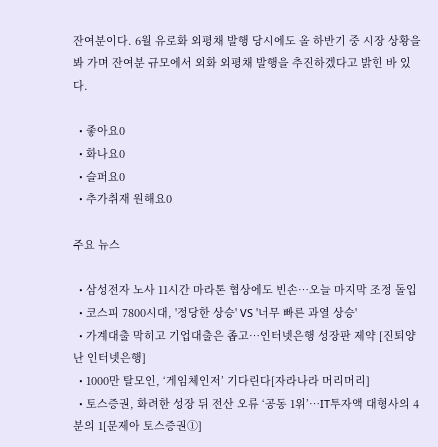잔여분이다. 6월 유로화 외평채 발행 당시에도 올 하반기 중 시장 상황을 봐 가며 잔여분 규모에서 외화 외평채 발행을 추진하겠다고 밝힌 바 있다.

  • 좋아요0
  • 화나요0
  • 슬퍼요0
  • 추가취재 원해요0

주요 뉴스

  • 삼성전자 노사 11시간 마라톤 협상에도 빈손⋯오늘 마지막 조정 돌입
  • 코스피 7800시대, '정당한 상승' VS '너무 빠른 과열 상승'
  • 가계대출 막히고 기업대출은 좁고⋯인터넷은행 성장판 제약 [진퇴양난 인터넷은행]
  • 1000만 탈모인, ‘게임체인저’ 기다린다[자라나라 머리머리]
  • 토스증권, 화려한 성장 뒤 전산 오류 ‘공동 1위’⋯IT투자액 대형사의 4분의 1[문제아 토스증권①]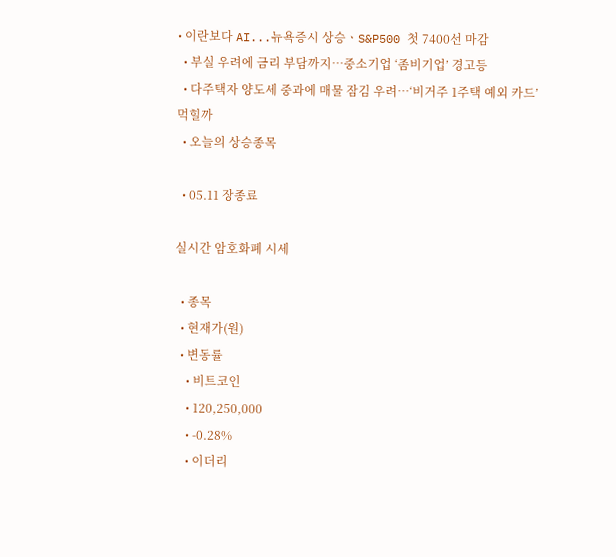• 이란보다 AI...뉴욕증시 상승ㆍS&P500 첫 7400선 마감
  • 부실 우려에 금리 부담까지…중소기업 ‘좀비기업’ 경고등
  • 다주택자 양도세 중과에 매물 잠김 우려…‘비거주 1주택 예외 카드’ 먹힐까
  • 오늘의 상승종목

  • 05.11 장종료

실시간 암호화폐 시세

  • 종목
  • 현재가(원)
  • 변동률
    • 비트코인
    • 120,250,000
    • -0.28%
    • 이더리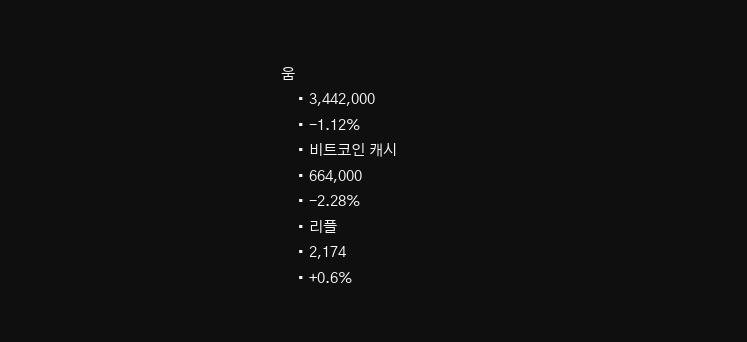움
    • 3,442,000
    • -1.12%
    • 비트코인 캐시
    • 664,000
    • -2.28%
    • 리플
    • 2,174
    • +0.6%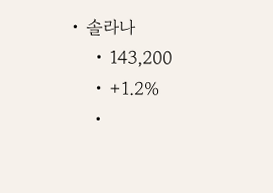• 솔라나
    • 143,200
    • +1.2%
    •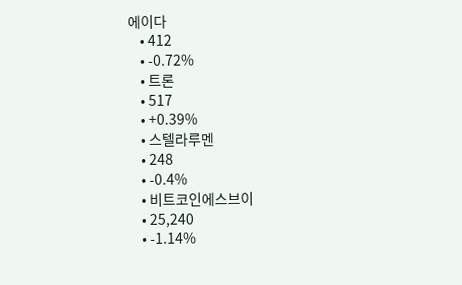에이다
    • 412
    • -0.72%
    • 트론
    • 517
    • +0.39%
    • 스텔라루멘
    • 248
    • -0.4%
    • 비트코인에스브이
    • 25,240
    • -1.14%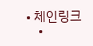• 체인링크
    •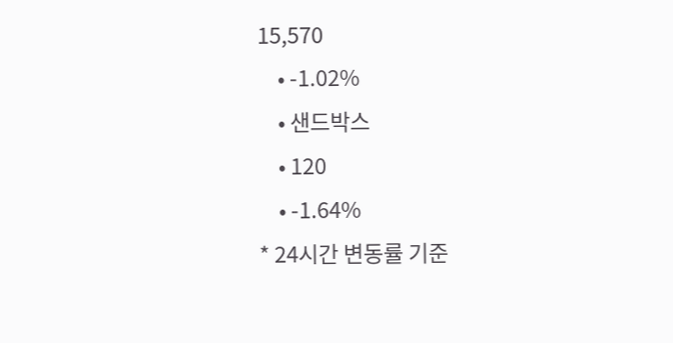15,570
    • -1.02%
    • 샌드박스
    • 120
    • -1.64%
* 24시간 변동률 기준